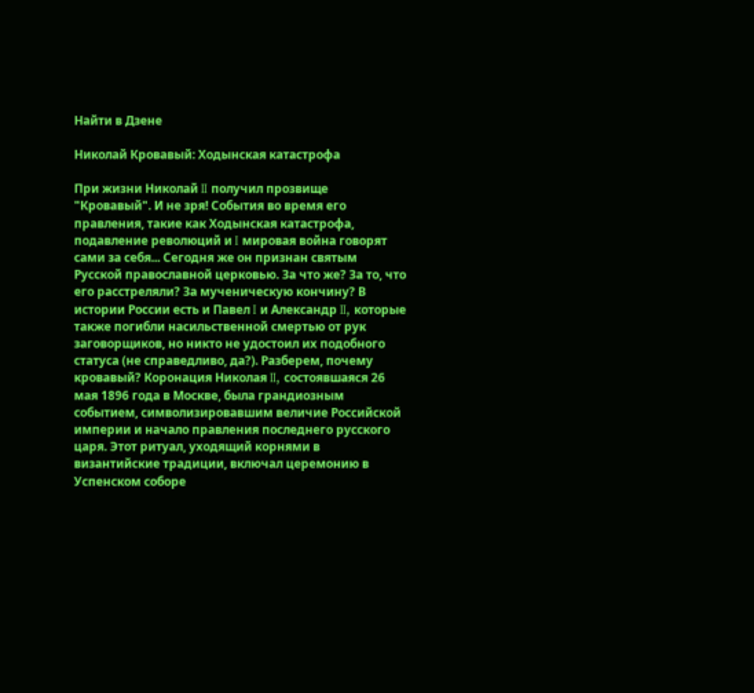Найти в Дзене

Николай Кровавый: Ходынская катастрофа

При жизни Николай II получил прозвище "Кровавый". И не зря! События во время его правления, такие как Ходынская катастрофа, подавление революций и I мировая война говорят сами за себя... Сегодня же он признан святым Русской православной церковью. За что же? За то, что его расстреляли? За мученическую кончину? В истории России есть и Павел I и Александр II, которые также погибли насильственной смертью от рук заговорщиков, но никто не удостоил их подобного статуса (не справедливо, да?). Разберем, почему кровавый? Коронация Николая II, состоявшаяся 26 мая 1896 года в Москве, была грандиозным событием, символизировавшим величие Российской империи и начало правления последнего русского царя. Этот ритуал, уходящий корнями в византийские традиции, включал церемонию в Успенском соборе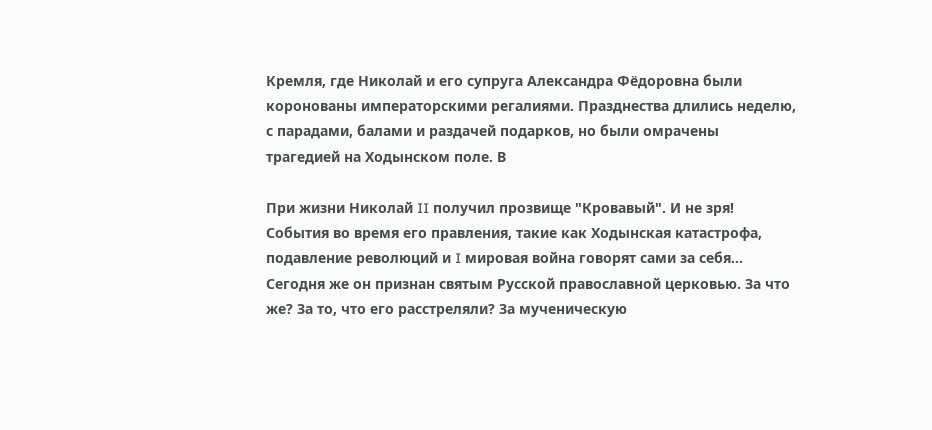Кремля, где Николай и его супруга Александра Фёдоровна были коронованы императорскими регалиями. Празднества длились неделю, с парадами, балами и раздачей подарков, но были омрачены трагедией на Ходынском поле. В

При жизни Николай II получил прозвище "Кровавый". И не зря! События во время его правления, такие как Ходынская катастрофа, подавление революций и I мировая война говорят сами за себя... Сегодня же он признан святым Русской православной церковью. За что же? За то, что его расстреляли? За мученическую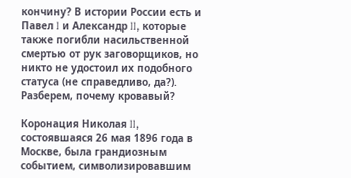кончину? В истории России есть и Павел I и Александр II, которые также погибли насильственной смертью от рук заговорщиков, но никто не удостоил их подобного статуса (не справедливо, да?). Разберем, почему кровавый?

Коронация Николая II, состоявшаяся 26 мая 1896 года в Москве, была грандиозным событием, символизировавшим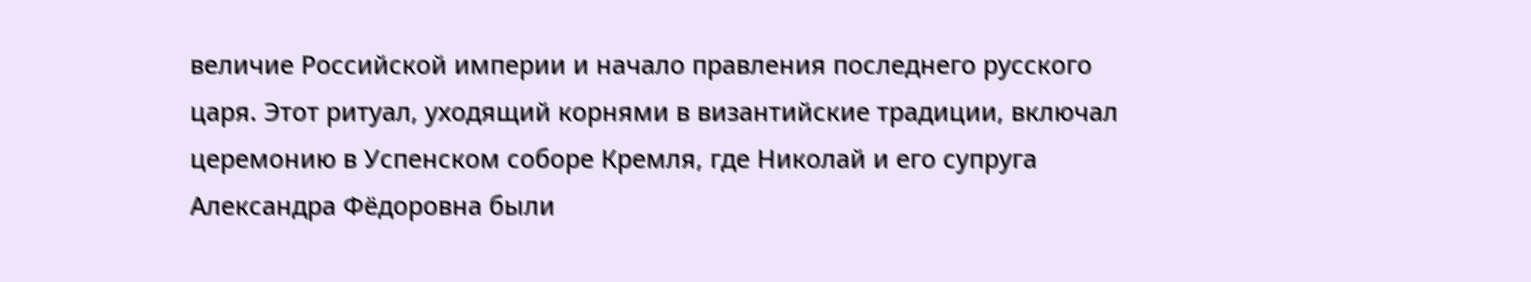величие Российской империи и начало правления последнего русского царя. Этот ритуал, уходящий корнями в византийские традиции, включал церемонию в Успенском соборе Кремля, где Николай и его супруга Александра Фёдоровна были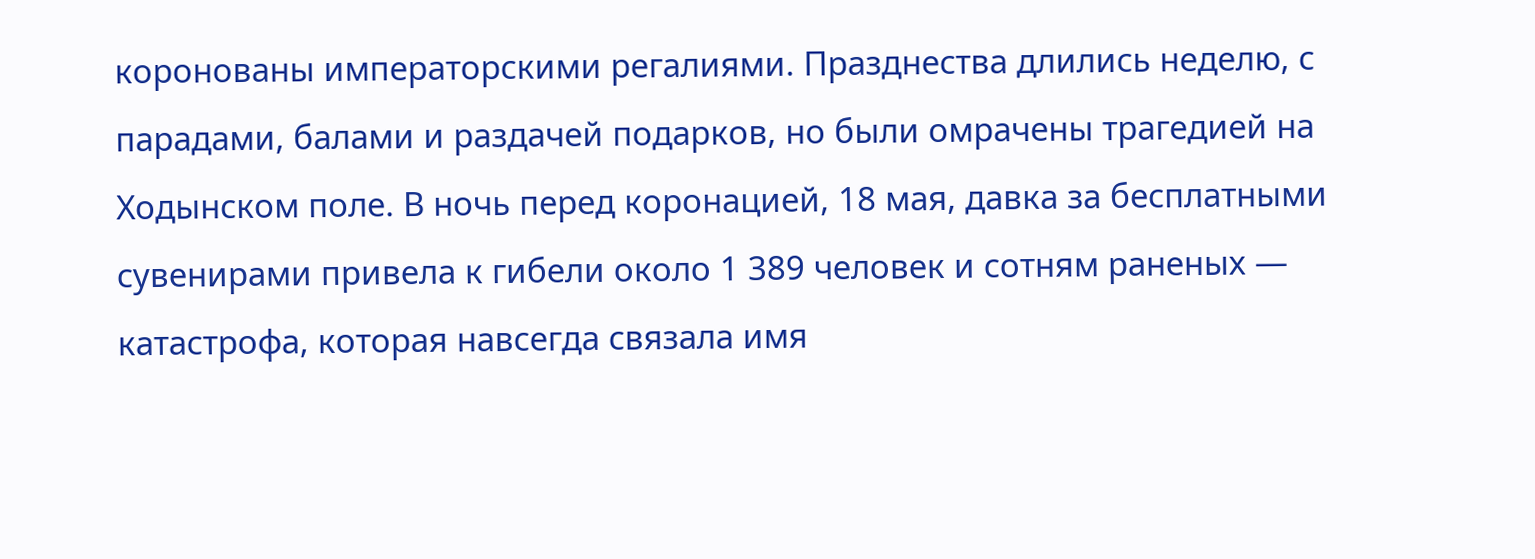коронованы императорскими регалиями. Празднества длились неделю, с парадами, балами и раздачей подарков, но были омрачены трагедией на Ходынском поле. В ночь перед коронацией, 18 мая, давка за бесплатными сувенирами привела к гибели около 1 389 человек и сотням раненых — катастрофа, которая навсегда связала имя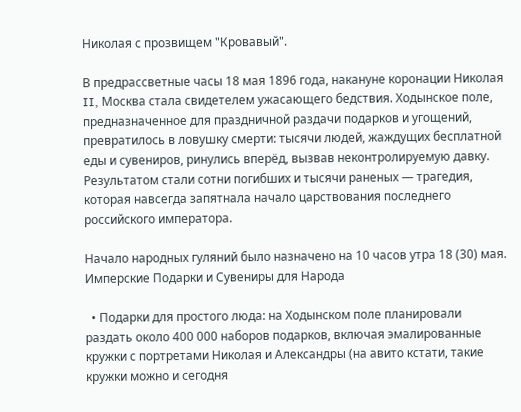Николая с прозвищем "Кровавый".

В предрассветные часы 18 мая 1896 года, накануне коронации Николая II, Москва стала свидетелем ужасающего бедствия. Ходынское поле, предназначенное для праздничной раздачи подарков и угощений, превратилось в ловушку смерти: тысячи людей, жаждущих бесплатной еды и сувениров, ринулись вперёд, вызвав неконтролируемую давку. Результатом стали сотни погибших и тысячи раненых — трагедия, которая навсегда запятнала начало царствования последнего российского императора.

Начало народных гуляний было назначено на 10 часов утра 18 (30) мая. Имперские Подарки и Сувениры для Народа

  • Подарки для простого люда: на Ходынском поле планировали раздать около 400 000 наборов подарков, включая эмалированные кружки с портретами Николая и Александры (на авито кстати, такие кружки можно и сегодня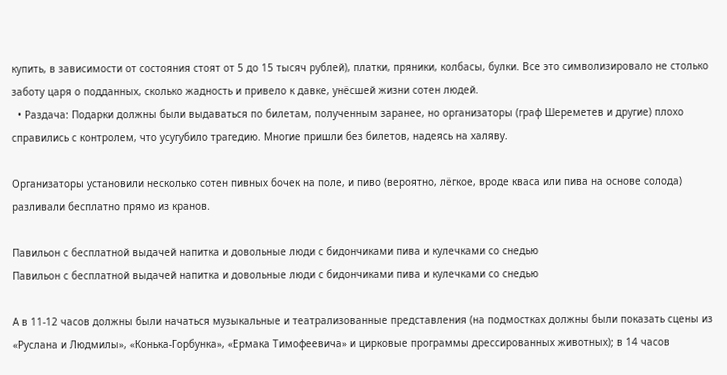купить, в зависимости от состояния стоят от 5 до 15 тысяч рублей), платки, пряники, колбасы, булки. Все это символизировало не столько заботу царя о подданных, сколько жадность и привело к давке, унёсшей жизни сотен людей.
  • Раздача: Подарки должны были выдаваться по билетам, полученным заранее, но организаторы (граф Шереметев и другие) плохо справились с контролем, что усугубило трагедию. Многие пришли без билетов, надеясь на халяву.

Организаторы установили несколько сотен пивных бочек на поле, и пиво (вероятно, лёгкое, вроде кваса или пива на основе солода) разливали бесплатно прямо из кранов.

Павильон с бесплатной выдачей напитка и довольные люди с бидончиками пива и кулечками со снедью
Павильон с бесплатной выдачей напитка и довольные люди с бидончиками пива и кулечками со снедью

А в 11-12 часов должны были начаться музыкальные и театрализованные представления (на подмостках должны были показать сцены из «Руслана и Людмилы», «Конька-Горбунка», «Ермака Тимофеевича» и цирковые программы дрессированных животных); в 14 часов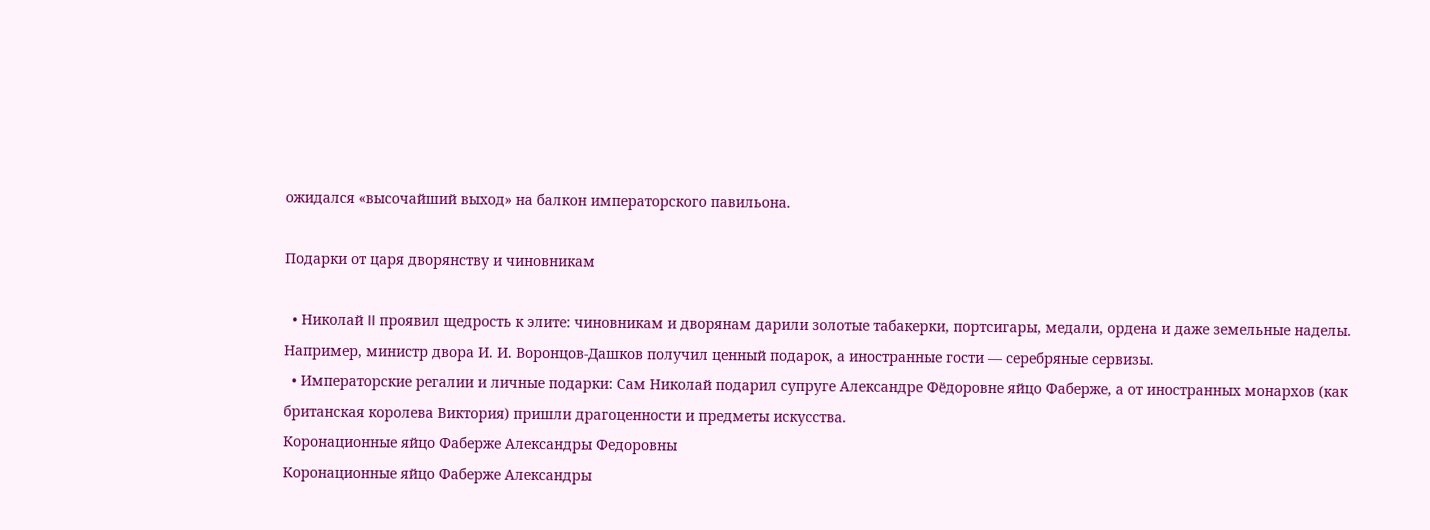ожидался «высочайший выход» на балкон императорского павильона.

Подарки от царя дворянству и чиновникам

  • Николай II проявил щедрость к элите: чиновникам и дворянам дарили золотые табакерки, портсигары, медали, ордена и даже земельные наделы. Например, министр двора И. И. Воронцов-Дашков получил ценный подарок, а иностранные гости — серебряные сервизы.
  • Императорские регалии и личные подарки: Сам Николай подарил супруге Александре Фёдоровне яйцо Фаберже, а от иностранных монархов (как британская королева Виктория) пришли драгоценности и предметы искусства.
Коронационные яйцо Фаберже Александры Федоровны
Коронационные яйцо Фаберже Александры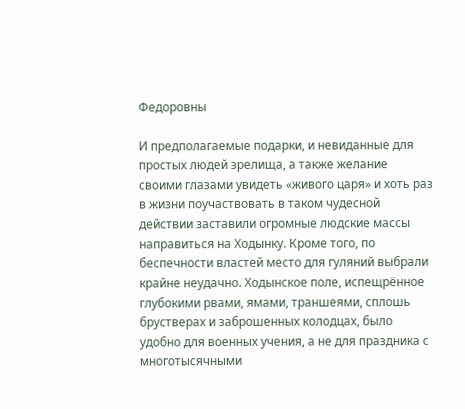Федоровны

И предполагаемые подарки, и невиданные для простых людей зрелища, а также желание своими глазами увидеть «живого царя» и хоть раз в жизни поучаствовать в таком чудесной действии заставили огромные людские массы направиться на Ходынку. Кроме того, по беспечности властей место для гуляний выбрали крайне неудачно. Ходынское поле, испещрённое глубокими рвами, ямами, траншеями, сплошь брустверах и заброшенных колодцах, было удобно для военных учения, а не для праздника с многотысячными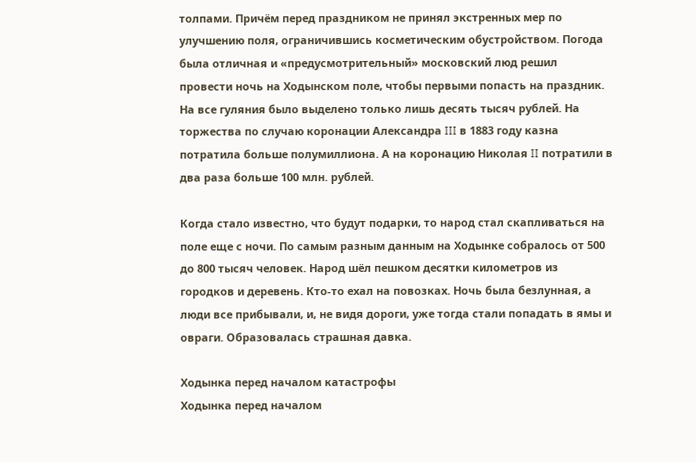толпами. Причём перед праздником не принял экстренных мер по улучшению поля, ограничившись косметическим обустройством. Погода была отличная и «предусмотрительный» московский люд решил провести ночь на Ходынском поле, чтобы первыми попасть на праздник. На все гуляния было выделено только лишь десять тысяч рублей. На торжества по случаю коронации Александра III в 1883 году казна потратила больше полумиллиона. А на коронацию Николая II потратили в два раза больше 100 млн. рублей.

Когда стало известно, что будут подарки, то народ стал скапливаться на поле еще с ночи. По самым разным данным на Ходынке собралось от 500 до 800 тысяч человек. Народ шёл пешком десятки километров из городков и деревень. Кто-то ехал на повозках. Ночь была безлунная, а люди все прибывали, и, не видя дороги, уже тогда стали попадать в ямы и овраги. Образовалась страшная давка.

Ходынка перед началом катастрофы
Ходынка перед началом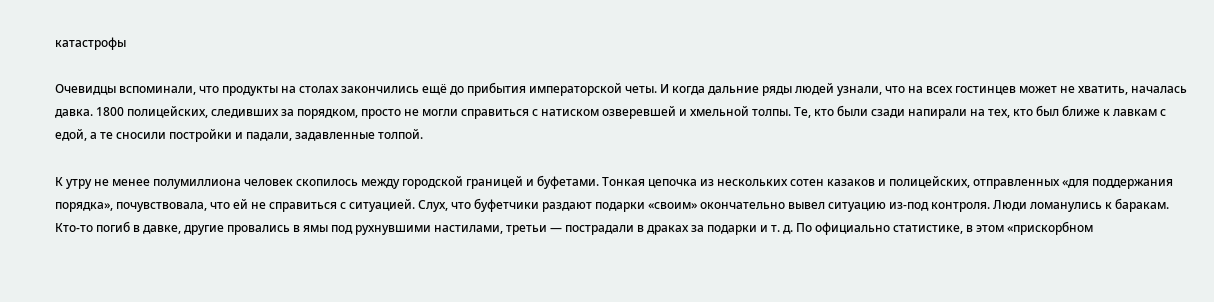катастрофы

Очевидцы вспоминали, что продукты на столах закончились ещё до прибытия императорской четы. И когда дальние ряды людей узнали, что на всех гостинцев может не хватить, началась давка. 1800 полицейских, следивших за порядком, просто не могли справиться с натиском озверевшей и хмельной толпы. Те, кто были сзади напирали на тех, кто был ближе к лавкам с едой, а те сносили постройки и падали, задавленные толпой.

К утру не менее полумиллиона человек скопилось между городской границей и буфетами. Тонкая цепочка из нескольких сотен казаков и полицейских, отправленных «для поддержания порядка», почувствовала, что ей не справиться с ситуацией. Слух, что буфетчики раздают подарки «своим» окончательно вывел ситуацию из-под контроля. Люди ломанулись к баракам. Кто-то погиб в давке, другие провались в ямы под рухнувшими настилами, третьи — пострадали в драках за подарки и т. д. По официально статистике, в этом «прискорбном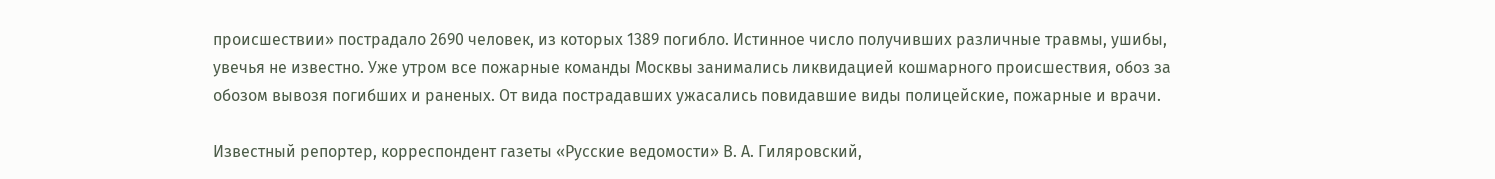происшествии» пострадало 2690 человек, из которых 1389 погибло. Истинное число получивших различные травмы, ушибы, увечья не известно. Уже утром все пожарные команды Москвы занимались ликвидацией кошмарного происшествия, обоз за обозом вывозя погибших и раненых. От вида пострадавших ужасались повидавшие виды полицейские, пожарные и врачи.

Известный репортер, корреспондент газеты «Русские ведомости» В. А. Гиляровский,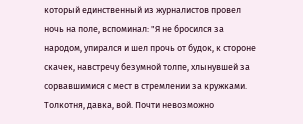который единственный из журналистов провел ночь на поле, вспоминал: "Я не бросился за народом, упирался и шел прочь от будок, к стороне скачек, навстречу безумной толпе, хлынувшей за сорвавшимися с мест в стремлении за кружками. Толкотня, давка, вой. Почти невозможно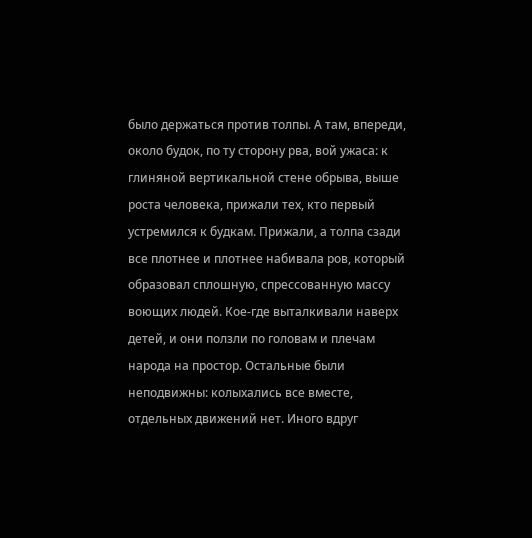было держаться против толпы. А там, впереди, около будок, по ту сторону рва, вой ужаса: к глиняной вертикальной стене обрыва, выше роста человека, прижали тех, кто первый устремился к будкам. Прижали, а толпа сзади все плотнее и плотнее набивала ров, который образовал сплошную, спрессованную массу воющих людей. Кое-где выталкивали наверх детей, и они ползли по головам и плечам народа на простор. Остальные были неподвижны: колыхались все вместе, отдельных движений нет. Иного вдруг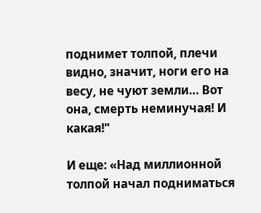поднимет толпой, плечи видно, значит, ноги его на весу, не чуют земли… Вот она, смерть неминучая! И какая!"

И еще: «Над миллионной толпой начал подниматься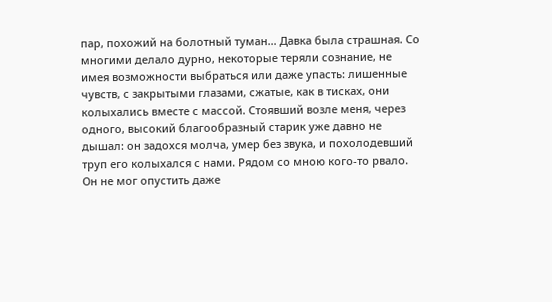пар, похожий на болотный туман… Давка была страшная. Со многими делало дурно, некоторые теряли сознание, не имея возможности выбраться или даже упасть: лишенные чувств, с закрытыми глазами, сжатые, как в тисках, они колыхались вместе с массой. Стоявший возле меня, через одного, высокий благообразный старик уже давно не дышал: он задохся молча, умер без звука, и похолодевший труп его колыхался с нами. Рядом со мною кого-то рвало. Он не мог опустить даже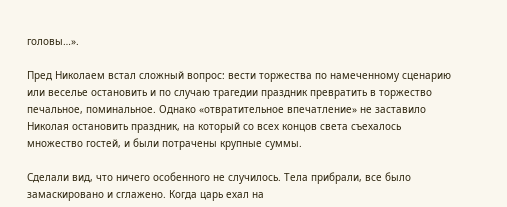головы…».

Пред Николаем встал сложный вопрос: вести торжества по намеченному сценарию или веселье остановить и по случаю трагедии праздник превратить в торжество печальное, поминальное. Однако «отвратительное впечатление» не заставило Николая остановить праздник, на который со всех концов света съехалось множество гостей, и были потрачены крупные суммы.

Сделали вид, что ничего особенного не случилось. Тела прибрали, все было замаскировано и сглажено. Когда царь ехал на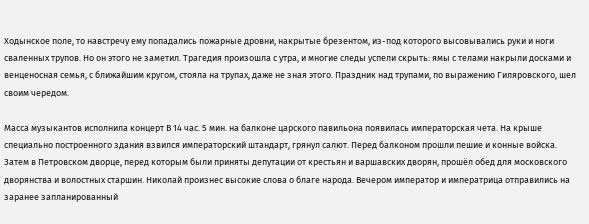Ходынское поле, то навстречу ему попадались пожарные дровни, накрытые брезентом, из-под которого высовывались руки и ноги сваленных трупов. Но он этого не заметил. Трагедия произошла с утра, и многие следы успели скрыть: ямы с телами накрыли досками и венценосная семья, с ближайшим кругом, стояла на трупах, даже не зная этого. Праздник над трупами, по выражению Гиляровского, шел своим чередом.

Масса музыкантов исполнила концерт В 14 час. 5 мин. на балконе царского павильона появилась императорская чета. На крыше специально построенного здания взвился императорский штандарт, грянул салют. Перед балконом прошли пешие и конные войска. Затем в Петровском дворце, перед которым были приняты депутации от крестьян и варшавских дворян, прошёл обед для московского дворянства и волостных старшин. Николай произнес высокие слова о благе народа. Вечером император и императрица отправились на заранее запланированный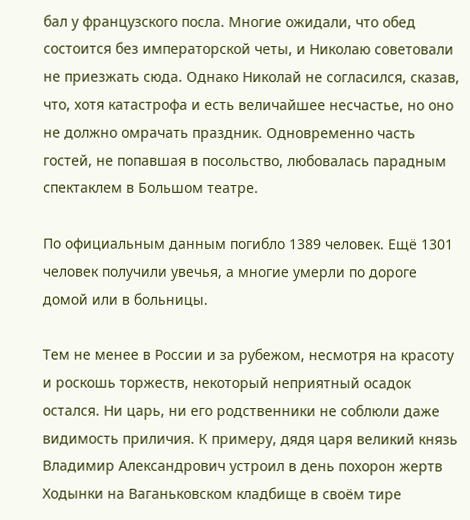бал у французского посла. Многие ожидали, что обед состоится без императорской четы, и Николаю советовали не приезжать сюда. Однако Николай не согласился, сказав, что, хотя катастрофа и есть величайшее несчастье, но оно не должно омрачать праздник. Одновременно часть гостей, не попавшая в посольство, любовалась парадным спектаклем в Большом театре.

По официальным данным погибло 1389 человек. Ещё 1301 человек получили увечья, а многие умерли по дороге домой или в больницы.

Тем не менее в России и за рубежом, несмотря на красоту и роскошь торжеств, некоторый неприятный осадок остался. Ни царь, ни его родственники не соблюли даже видимость приличия. К примеру, дядя царя великий князь Владимир Александрович устроил в день похорон жертв Ходынки на Ваганьковском кладбище в своём тире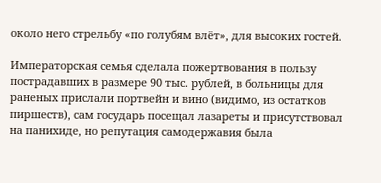около него стрельбу «по голубям влёт», для высоких гостей.

Императорская семья сделала пожертвования в пользу пострадавших в размере 90 тыс. рублей, в больницы для раненых прислали портвейн и вино (видимо, из остатков пиршеств), сам государь посещал лазареты и присутствовал на панихиде, но репутация самодержавия была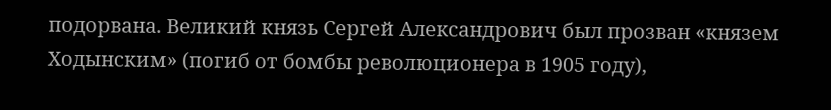подорвана. Великий князь Сергей Александрович был прозван «князем Ходынским» (погиб от бомбы революционера в 1905 году),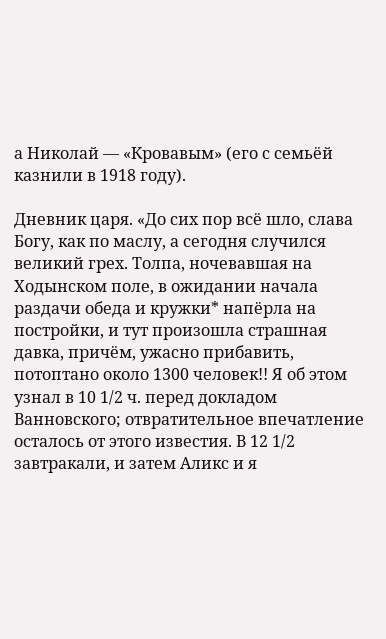а Николай — «Кровавым» (его с семьёй казнили в 1918 году).

Дневник царя. «До сих пор всё шло, слава Богу, как по маслу, а сегодня случился великий грех. Толпа, ночевавшая на Ходынском поле, в ожидании начала раздачи обеда и кружки* напёрла на постройки, и тут произошла страшная давка, причём, ужасно прибавить, потоптано около 1300 человек!! Я об этом узнал в 10 1/2 ч. перед докладом Ванновского; отвратительное впечатление осталось от этого известия. В 12 1/2 завтракали, и затем Аликс и я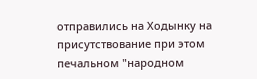отправились на Ходынку на присутствование при этом печальном "народном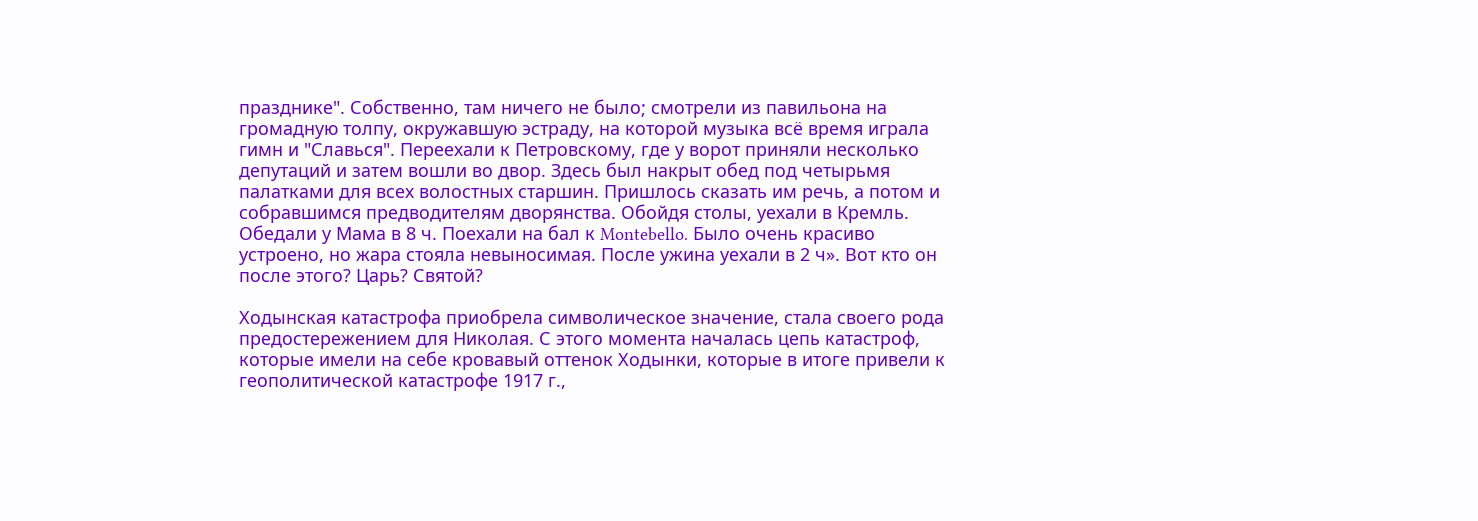празднике". Собственно, там ничего не было; смотрели из павильона на громадную толпу, окружавшую эстраду, на которой музыка всё время играла гимн и "Славься". Переехали к Петровскому, где у ворот приняли несколько депутаций и затем вошли во двор. Здесь был накрыт обед под четырьмя палатками для всех волостных старшин. Пришлось сказать им речь, а потом и собравшимся предводителям дворянства. Обойдя столы, уехали в Кремль. Обедали у Мама в 8 ч. Поехали на бал к Montebello. Было очень красиво устроено, но жара стояла невыносимая. После ужина уехали в 2 ч». Вот кто он после этого? Царь? Святой?

Ходынская катастрофа приобрела символическое значение, стала своего рода предостережением для Николая. С этого момента началась цепь катастроф, которые имели на себе кровавый оттенок Ходынки, которые в итоге привели к геополитической катастрофе 1917 г.,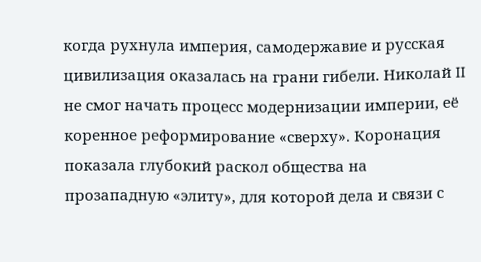когда рухнула империя, самодержавие и русская цивилизация оказалась на грани гибели. Николай II не смог начать процесс модернизации империи, её коренное реформирование «сверху». Коронация показала глубокий раскол общества на прозападную «элиту», для которой дела и связи с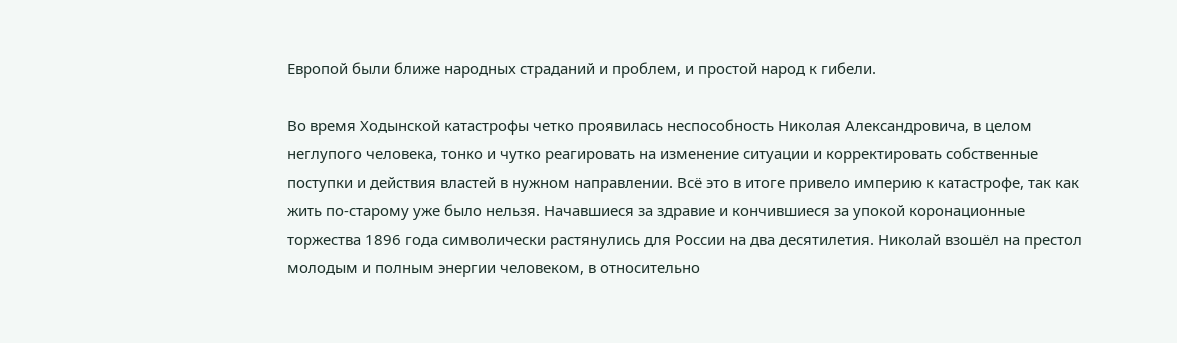Европой были ближе народных страданий и проблем, и простой народ к гибели.

Во время Ходынской катастрофы четко проявилась неспособность Николая Александровича, в целом неглупого человека, тонко и чутко реагировать на изменение ситуации и корректировать собственные поступки и действия властей в нужном направлении. Всё это в итоге привело империю к катастрофе, так как жить по-старому уже было нельзя. Начавшиеся за здравие и кончившиеся за упокой коронационные торжества 1896 года символически растянулись для России на два десятилетия. Николай взошёл на престол молодым и полным энергии человеком, в относительно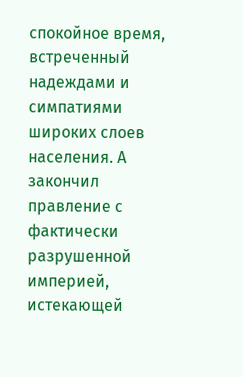спокойное время, встреченный надеждами и симпатиями широких слоев населения. А закончил правление с фактически разрушенной империей, истекающей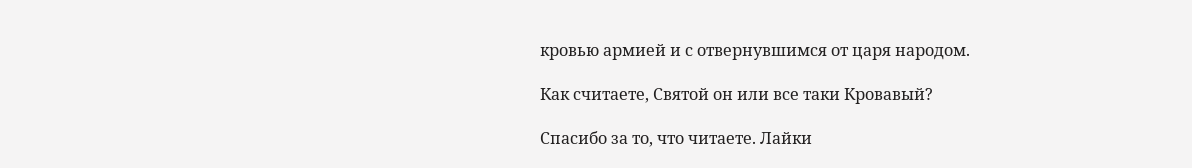кровью армией и с отвернувшимся от царя народом.

Как считаете, Святой он или все таки Кровавый?

Спасибо за то, что читаете. Лайки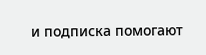и подписка помогают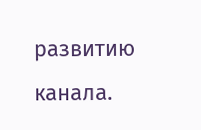развитию канала.